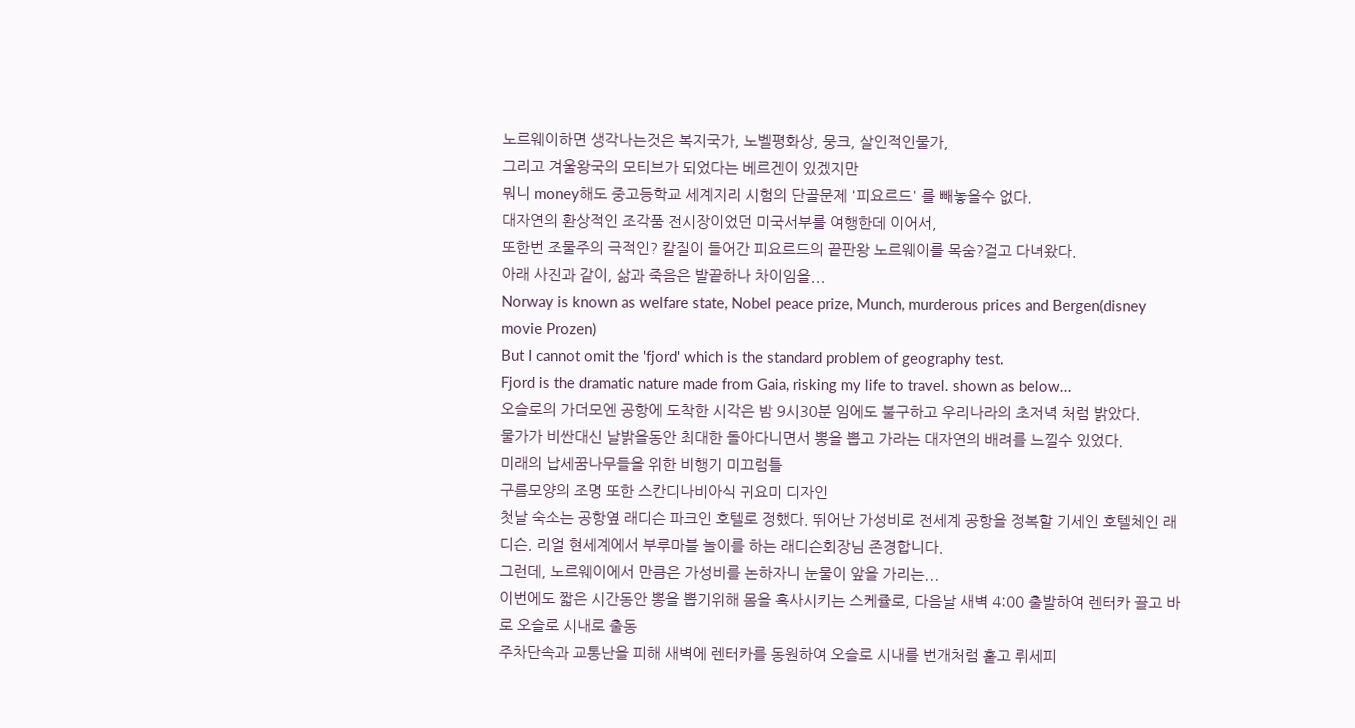노르웨이하면 생각나는것은 복지국가, 노벨평화상, 뭉크, 살인적인물가,
그리고 겨울왕국의 모티브가 되었다는 베르겐이 있겠지만
뭐니 money해도 중고등학교 세계지리 시험의 단골문제 '피요르드' 를 빼놓을수 없다.
대자연의 환상적인 조각품 전시장이었던 미국서부를 여행한데 이어서,
또한번 조물주의 극적인? 칼질이 들어간 피요르드의 끝판왕 노르웨이를 목숨?걸고 다녀왔다.
아래 사진과 같이, 삶과 죽음은 발끝하나 차이임을...
Norway is known as welfare state, Nobel peace prize, Munch, murderous prices and Bergen(disney movie Prozen)
But I cannot omit the 'fjord' which is the standard problem of geography test.
Fjord is the dramatic nature made from Gaia, risking my life to travel. shown as below...
오슬로의 가더모엔 공항에 도착한 시각은 밤 9시30분 임에도 불구하고 우리나라의 초저녁 처럼 밝았다.
물가가 비싼대신 날밝을동안 최대한 돌아다니면서 뽕을 뽑고 가라는 대자연의 배려를 느낄수 있었다.
미래의 납세꿈나무들을 위한 비행기 미끄럼틀
구름모양의 조명 또한 스칸디나비아식 귀요미 디자인
첫날 숙소는 공항옆 래디슨 파크인 호텔로 정했다. 뛰어난 가성비로 전세계 공항을 정복할 기세인 호텔체인 래디슨. 리얼 현세계에서 부루마블 놀이를 하는 래디슨회장님 존경합니다.
그런데, 노르웨이에서 만큼은 가성비를 논하자니 눈물이 앞을 가리는...
이번에도 짧은 시간동안 뽕을 뽑기위해 몸을 혹사시키는 스케쥴로, 다음날 새벽 4:00 출발하여 렌터카 끌고 바로 오슬로 시내로 출동
주차단속과 교통난을 피해 새벽에 렌터카를 동원하여 오슬로 시내를 번개처럼 훝고 뤼세피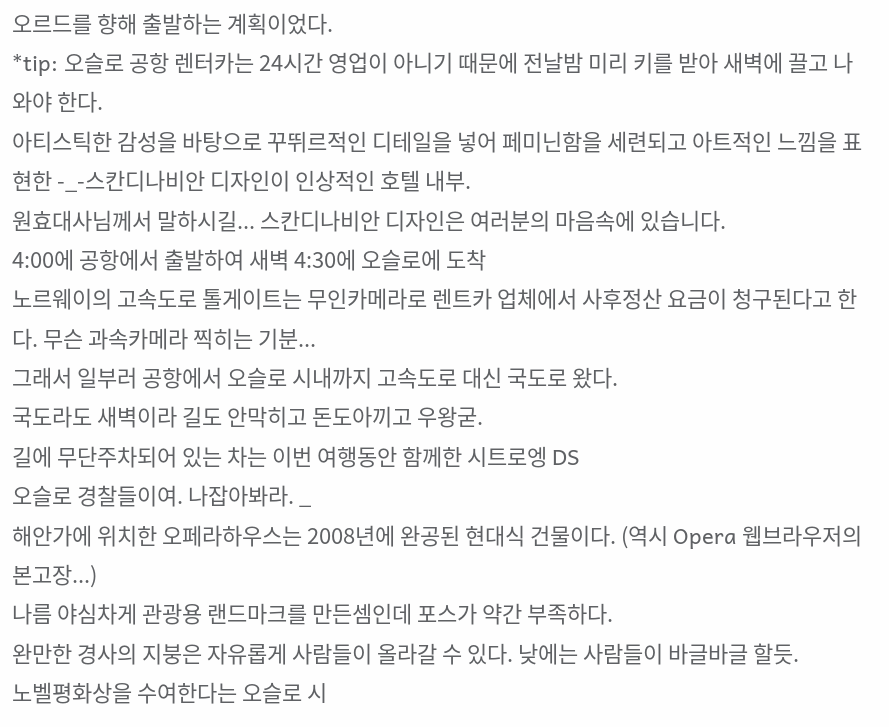오르드를 향해 출발하는 계획이었다.
*tip: 오슬로 공항 렌터카는 24시간 영업이 아니기 때문에 전날밤 미리 키를 받아 새벽에 끌고 나와야 한다.
아티스틱한 감성을 바탕으로 꾸뛰르적인 디테일을 넣어 페미닌함을 세련되고 아트적인 느낌을 표현한 -_-스칸디나비안 디자인이 인상적인 호텔 내부.
원효대사님께서 말하시길... 스칸디나비안 디자인은 여러분의 마음속에 있습니다.
4:00에 공항에서 출발하여 새벽 4:30에 오슬로에 도착
노르웨이의 고속도로 톨게이트는 무인카메라로 렌트카 업체에서 사후정산 요금이 청구된다고 한다. 무슨 과속카메라 찍히는 기분...
그래서 일부러 공항에서 오슬로 시내까지 고속도로 대신 국도로 왔다.
국도라도 새벽이라 길도 안막히고 돈도아끼고 우왕굳.
길에 무단주차되어 있는 차는 이번 여행동안 함께한 시트로엥 DS
오슬로 경찰들이여. 나잡아봐라. _
해안가에 위치한 오페라하우스는 2008년에 완공된 현대식 건물이다. (역시 Opera 웹브라우저의 본고장...)
나름 야심차게 관광용 랜드마크를 만든셈인데 포스가 약간 부족하다.
완만한 경사의 지붕은 자유롭게 사람들이 올라갈 수 있다. 낮에는 사람들이 바글바글 할듯.
노벨평화상을 수여한다는 오슬로 시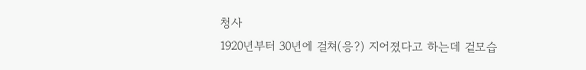청사
1920년부터 30년에 걸쳐(응?) 지어졌다고 하는데 겉모습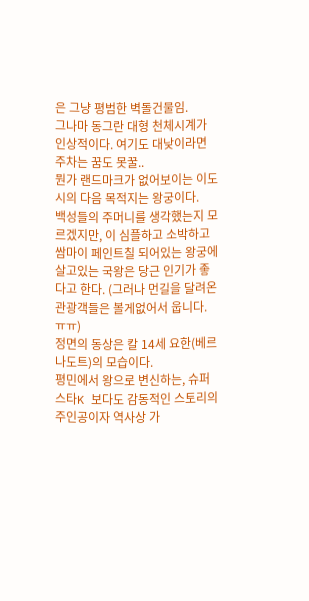은 그냥 평범한 벽돌건물임.
그나마 동그란 대형 천체시계가 인상적이다. 여기도 대낮이라면 주차는 꿈도 못꿀..
뭔가 랜드마크가 없어보이는 이도시의 다음 목적지는 왕궁이다.
백성들의 주머니를 생각했는지 모르겠지만, 이 심플하고 소박하고 쌈마이 페인트칠 되어있는 왕궁에 살고있는 국왕은 당근 인기가 좋다고 한다. (그러나 먼길을 달려온 관광객들은 볼게없어서 웁니다. ㅠㅠ)
정면의 동상은 칼 14세 요한(베르나도트)의 모습이다.
평민에서 왕으로 변신하는, 슈퍼스타K 보다도 감동적인 스토리의 주인공이자 역사상 가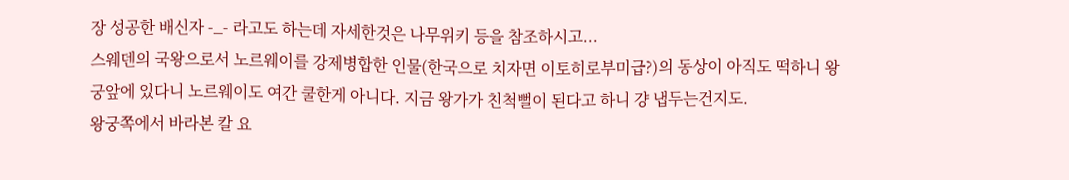장 성공한 배신자 -_- 라고도 하는데 자세한것은 나무위키 등을 참조하시고...
스웨덴의 국왕으로서 노르웨이를 강제병합한 인물(한국으로 치자면 이토히로부미급?)의 동상이 아직도 떡하니 왕궁앞에 있다니 노르웨이도 여간 쿨한게 아니다. 지금 왕가가 친척뻘이 된다고 하니 걍 냅두는건지도.
왕궁쪽에서 바라본 칼 요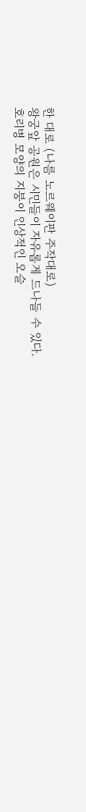한 대로 (나름 노르웨이판 주작대로)
왕궁앞 공원은 시민들이 자유롭게 드나들 수 있다.
호리병 모양의 지붕이 인상적인 오슬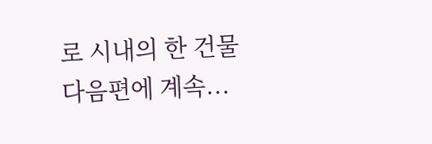로 시내의 한 건물
다음편에 계속...